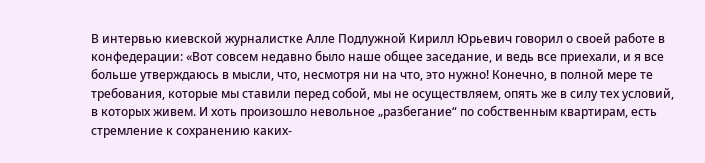В интервью киевской журналистке Алле Подлужной Кирилл Юрьевич говорил о своей работе в конфедерации: «Вот совсем недавно было наше общее заседание, и ведь все приехали, и я все больше утверждаюсь в мысли, что, несмотря ни на что, это нужно! Конечно, в полной мере те требования, которые мы ставили перед собой, мы не осуществляем, опять же в силу тех условий, в которых живем. И хоть произошло невольное „разбегание“ по собственным квартирам, есть стремление к сохранению каких-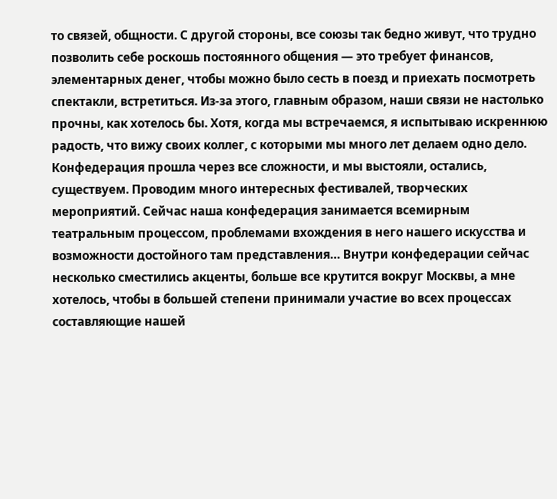то связей, общности. С другой стороны, все союзы так бедно живут, что трудно позволить себе роскошь постоянного общения — это требует финансов, элементарных денег, чтобы можно было сесть в поезд и приехать посмотреть спектакли, встретиться. Из-за этого, главным образом, наши связи не настолько прочны, как хотелось бы. Хотя, когда мы встречаемся, я испытываю искреннюю радость, что вижу своих коллег, с которыми мы много лет делаем одно дело. Конфедерация прошла через все сложности, и мы выстояли, остались, существуем. Проводим много интересных фестивалей, творческих мероприятий. Сейчас наша конфедерация занимается всемирным театральным процессом, проблемами вхождения в него нашего искусства и возможности достойного там представления… Внутри конфедерации сейчас несколько сместились акценты, больше все крутится вокруг Москвы, а мне хотелось, чтобы в большей степени принимали участие во всех процессах составляющие нашей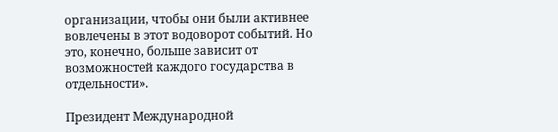организации, чтобы они были активнее вовлечены в этот водоворот событий. Но это, конечно, больше зависит от возможностей каждого государства в отдельности».

Президент Международной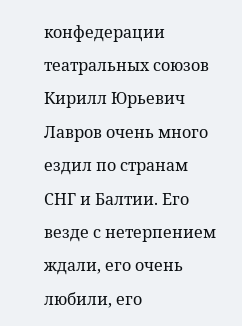конфедерации театральных союзов Кирилл Юрьевич Лавров очень много ездил по странам СНГ и Балтии. Его везде с нетерпением ждали, его очень любили, его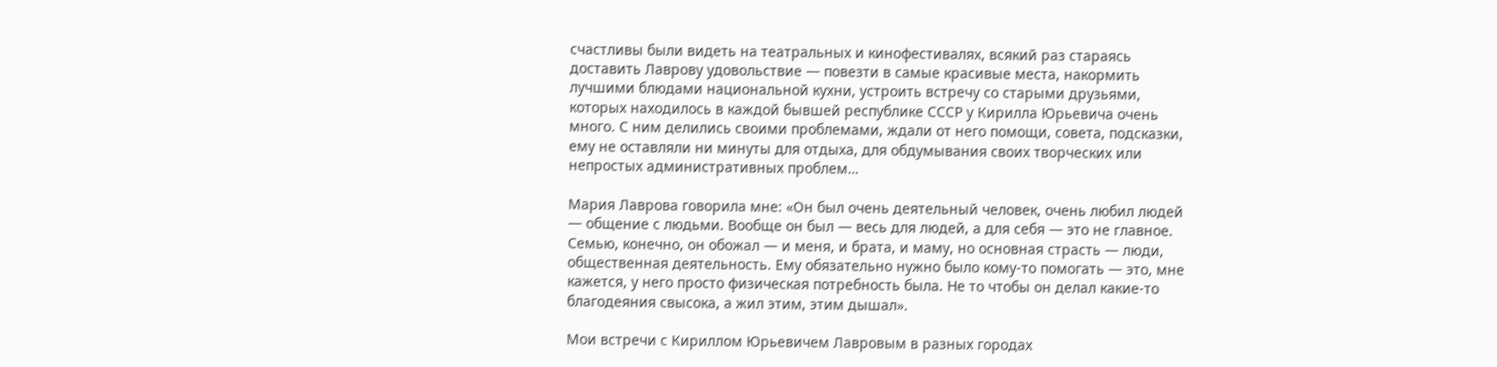счастливы были видеть на театральных и кинофестивалях, всякий раз стараясь доставить Лаврову удовольствие — повезти в самые красивые места, накормить лучшими блюдами национальной кухни, устроить встречу со старыми друзьями, которых находилось в каждой бывшей республике СССР у Кирилла Юрьевича очень много. С ним делились своими проблемами, ждали от него помощи, совета, подсказки, ему не оставляли ни минуты для отдыха, для обдумывания своих творческих или непростых административных проблем…

Мария Лаврова говорила мне: «Он был очень деятельный человек, очень любил людей — общение с людьми. Вообще он был — весь для людей, а для себя — это не главное. Семью, конечно, он обожал — и меня, и брата, и маму, но основная страсть — люди, общественная деятельность. Ему обязательно нужно было кому-то помогать — это, мне кажется, у него просто физическая потребность была. Не то чтобы он делал какие-то благодеяния свысока, а жил этим, этим дышал».

Мои встречи с Кириллом Юрьевичем Лавровым в разных городах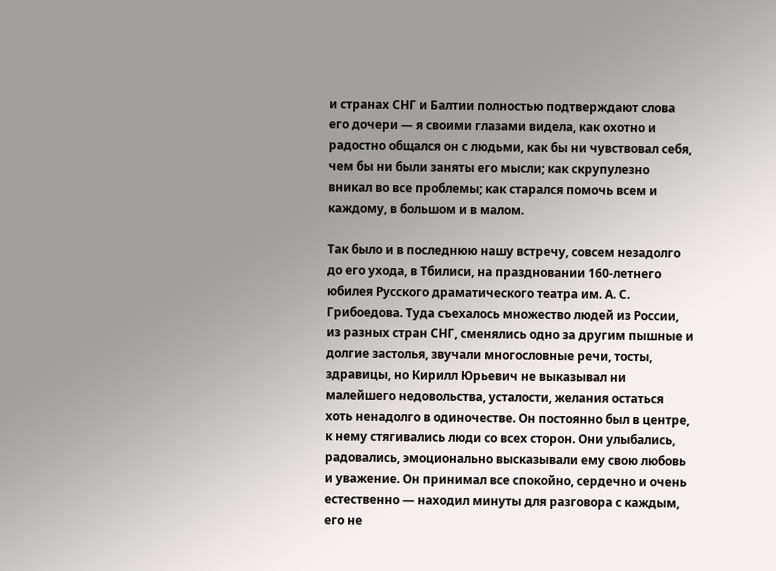и странах СНГ и Балтии полностью подтверждают слова его дочери — я своими глазами видела, как охотно и радостно общался он с людьми, как бы ни чувствовал себя, чем бы ни были заняты его мысли; как скрупулезно вникал во все проблемы; как старался помочь всем и каждому, в большом и в малом.

Так было и в последнюю нашу встречу, совсем незадолго до его ухода, в Тбилиси, на праздновании 160-летнего юбилея Русского драматического театра им. А. С. Грибоедова. Туда съехалось множество людей из России, из разных стран СНГ, сменялись одно за другим пышные и долгие застолья, звучали многословные речи, тосты, здравицы, но Кирилл Юрьевич не выказывал ни малейшего недовольства, усталости, желания остаться хоть ненадолго в одиночестве. Он постоянно был в центре, к нему стягивались люди со всех сторон. Они улыбались, радовались, эмоционально высказывали ему свою любовь и уважение. Он принимал все спокойно, сердечно и очень естественно — находил минуты для разговора с каждым, его не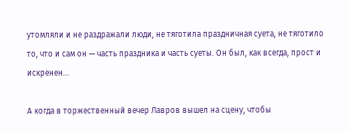утомляли и не раздражали люди, не тяготила праздничная суета, не тяготило то, что и сам он — часть праздника и часть суеты. Он был, как всегда, прост и искренен…

А когда в торжественный вечер Лавров вышел на сцену, чтобы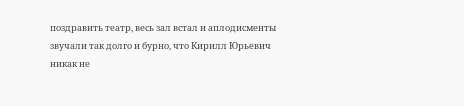поздравить театр, весь зал встал и аплодисменты звучали так долго и бурно, что Кирилл Юрьевич никак не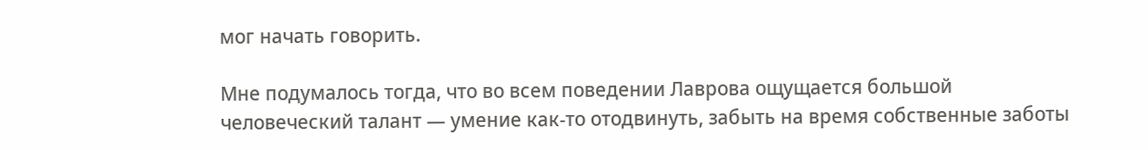мог начать говорить.

Мне подумалось тогда, что во всем поведении Лаврова ощущается большой человеческий талант — умение как-то отодвинуть, забыть на время собственные заботы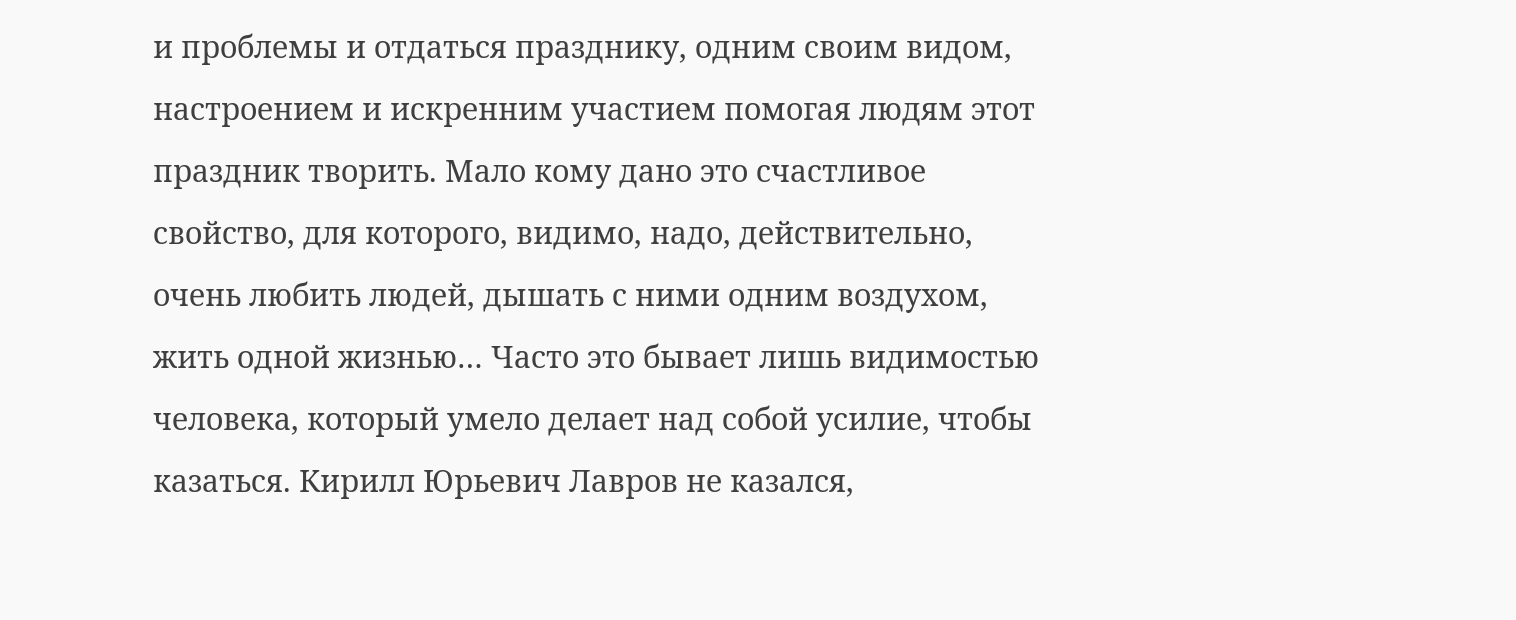и проблемы и отдаться празднику, одним своим видом, настроением и искренним участием помогая людям этот праздник творить. Мало кому дано это счастливое свойство, для которого, видимо, надо, действительно, очень любить людей, дышать с ними одним воздухом, жить одной жизнью… Часто это бывает лишь видимостью человека, который умело делает над собой усилие, чтобы казаться. Кирилл Юрьевич Лавров не казался,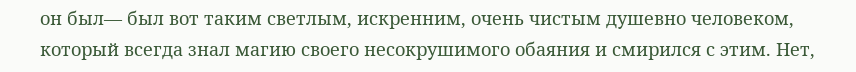он был— был вот таким светлым, искренним, очень чистым душевно человеком, который всегда знал магию своего несокрушимого обаяния и смирился с этим. Нет,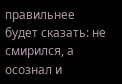правильнее будет сказать: не смирился, а осознал и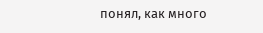понял, как много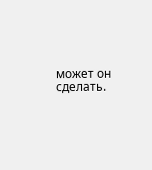может он сделать.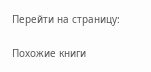Перейти на страницу:

Похожие книги